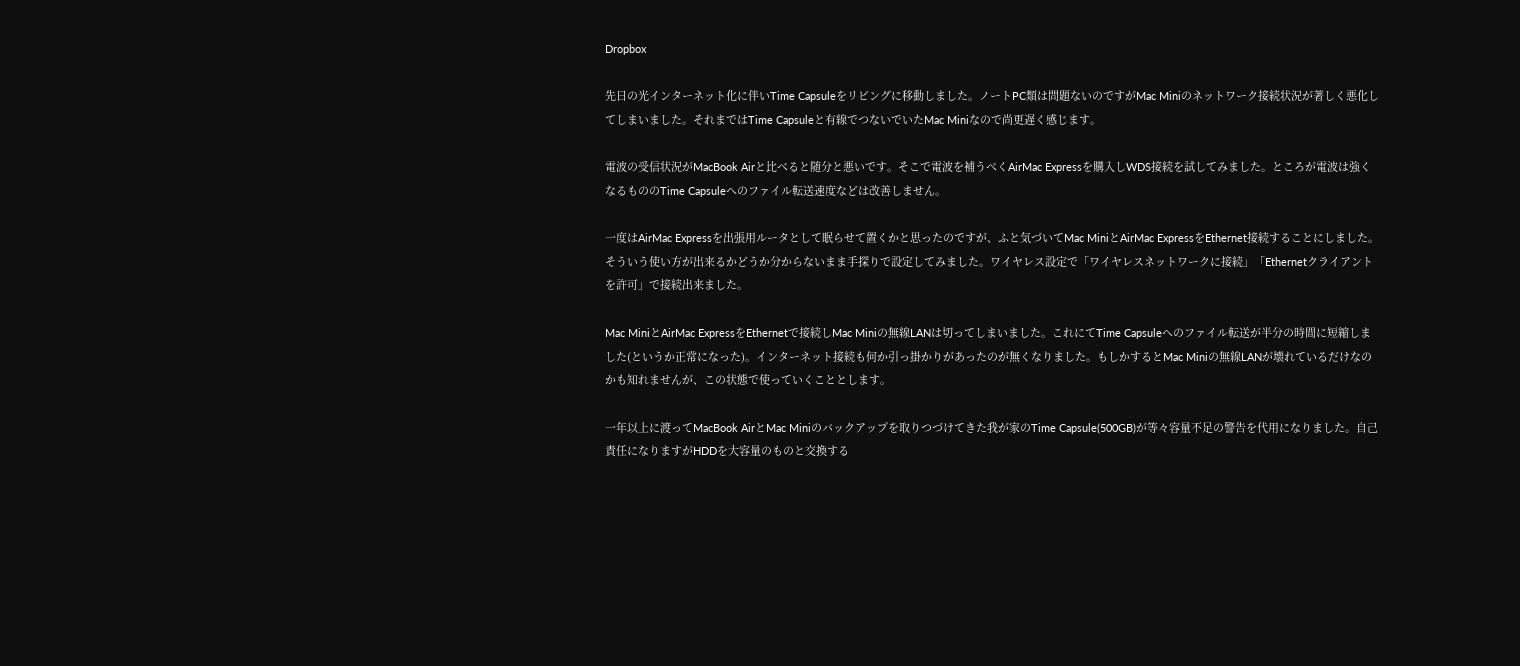Dropbox

先日の光インターネット化に伴いTime Capsuleをリビングに移動しました。ノートPC類は問題ないのですがMac Miniのネットワーク接続状況が著しく悪化してしまいました。それまではTime Capsuleと有線でつないでいたMac Miniなので尚更遅く感じます。

電波の受信状況がMacBook Airと比べると随分と悪いです。そこで電波を補うべくAirMac Expressを購入しWDS接続を試してみました。ところが電波は強くなるもののTime Capsuleへのファイル転送速度などは改善しません。

一度はAirMac Expressを出張用ルータとして眠らせて置くかと思ったのですが、ふと気づいてMac MiniとAirMac ExpressをEthernet接続することにしました。そういう使い方が出来るかどうか分からないまま手探りで設定してみました。ワイヤレス設定で「ワイヤレスネットワークに接続」「Ethernetクライアントを許可」で接続出来ました。

Mac MiniとAirMac ExpressをEthernetで接続しMac Miniの無線LANは切ってしまいました。これにてTime Capsuleへのファイル転送が半分の時間に短縮しました(というか正常になった)。インターネット接続も何か引っ掛かりがあったのが無くなりました。もしかするとMac Miniの無線LANが壊れているだけなのかも知れませんが、この状態で使っていくこととします。

一年以上に渡ってMacBook AirとMac Miniのバックアップを取りつづけてきた我が家のTime Capsule(500GB)が等々容量不足の警告を代用になりました。自己責任になりますがHDDを大容量のものと交換する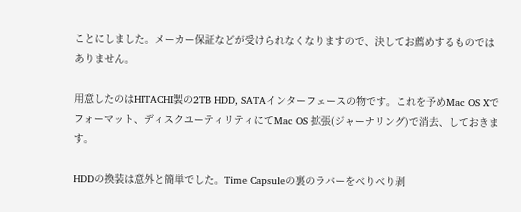ことにしました。メーカー保証などが受けられなくなりますので、決してお薦めするものではありません。

用意したのはHITACHI製の2TB HDD, SATAインターフェースの物です。これを予めMac OS Xでフォーマット、ディスクユーティリティにてMac OS 拡張(ジャーナリング)で消去、しておきます。

HDDの換装は意外と簡単でした。Time Capsuleの裏のラバーをべりべり剥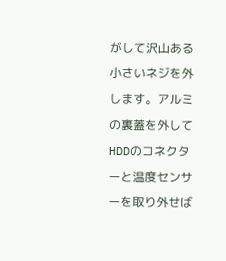がして沢山ある小さいネジを外します。アルミの裏蓋を外してHDDのコネクターと温度センサーを取り外せば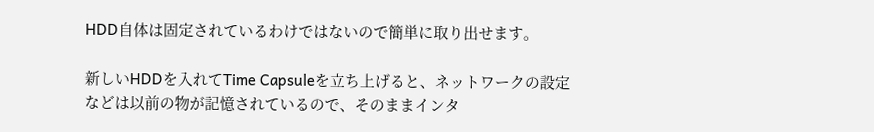HDD自体は固定されているわけではないので簡単に取り出せます。

新しいHDDを入れてTime Capsuleを立ち上げると、ネットワークの設定などは以前の物が記憶されているので、そのままインタ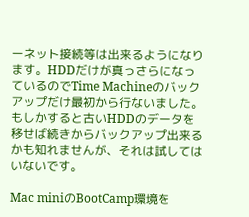ーネット接続等は出来るようになります。HDDだけが真っさらになっているのでTime Machineのバックアップだけ最初から行ないました。もしかすると古いHDDのデータを移せば続きからバックアップ出来るかも知れませんが、それは試してはいないです。

Mac miniのBootCamp環境を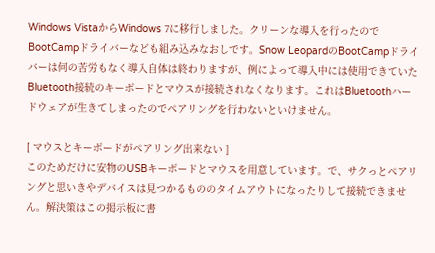Windows VistaからWindows 7に移行しました。クリーンな導入を行ったのでBootCampドライバーなども組み込みなおしです。Snow LeopardのBootCampドライバーは何の苦労もなく導入自体は終わりますが、例によって導入中には使用できていたBluetooth接続のキーボードとマウスが接続されなくなります。これはBluetoothハードウェアが生きてしまったのでペアリングを行わないといけません。

[ マウスとキーボードがペアリング出来ない ]
このためだけに安物のUSBキーボードとマウスを用意しています。で、サクっとペアリングと思いきやデバイスは見つかるもののタイムアウトになったりして接続できません。解決策はこの掲示板に書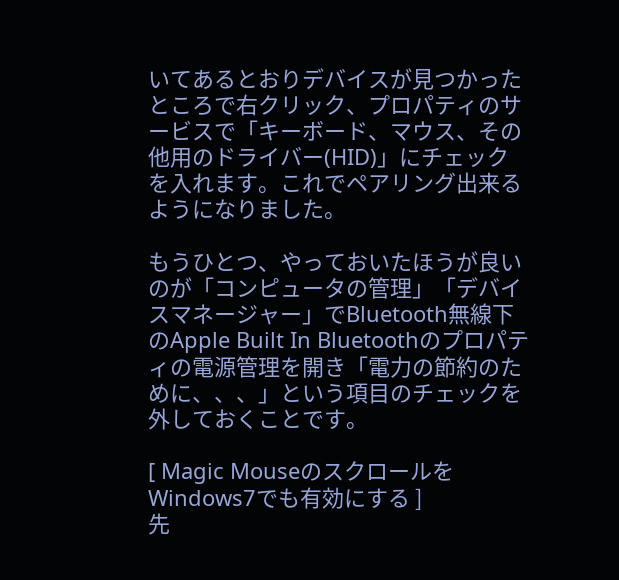いてあるとおりデバイスが見つかったところで右クリック、プロパティのサービスで「キーボード、マウス、その他用のドライバー(HID)」にチェックを入れます。これでペアリング出来るようになりました。

もうひとつ、やっておいたほうが良いのが「コンピュータの管理」「デバイスマネージャー」でBluetooth無線下のApple Built In Bluetoothのプロパティの電源管理を開き「電力の節約のために、、、」という項目のチェックを外しておくことです。

[ Magic MouseのスクロールをWindows7でも有効にする ]
先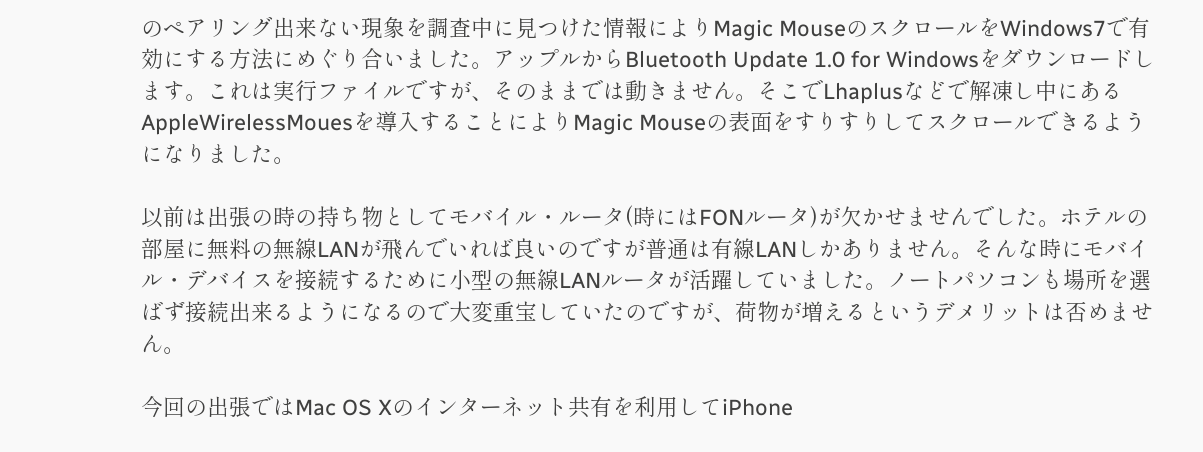のペアリング出来ない現象を調査中に見つけた情報によりMagic MouseのスクロールをWindows7で有効にする方法にめぐり合いました。アップルからBluetooth Update 1.0 for Windowsをダウンロードします。これは実行ファイルですが、そのままでは動きません。そこでLhaplusなどで解凍し中にあるAppleWirelessMouesを導入することによりMagic Mouseの表面をすりすりしてスクロールできるようになりました。

以前は出張の時の持ち物としてモバイル・ルータ(時にはFONルータ)が欠かせませんでした。ホテルの部屋に無料の無線LANが飛んでいれば良いのですが普通は有線LANしかありません。そんな時にモバイル・デバイスを接続するために小型の無線LANルータが活躍していました。ノートパソコンも場所を選ばず接続出来るようになるので大変重宝していたのですが、荷物が増えるというデメリットは否めません。

今回の出張ではMac OS Xのインターネット共有を利用してiPhone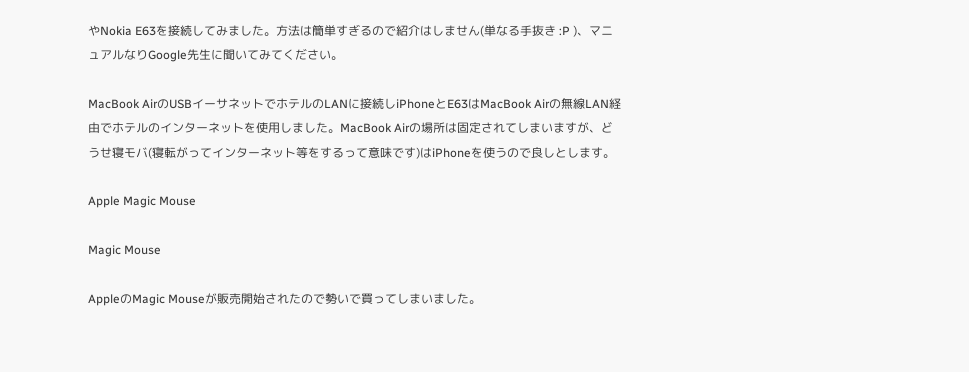やNokia E63を接続してみました。方法は簡単すぎるので紹介はしません(単なる手抜き :P )、マニュアルなりGoogle先生に聞いてみてください。

MacBook AirのUSBイーサネットでホテルのLANに接続しiPhoneとE63はMacBook Airの無線LAN経由でホテルのインターネットを使用しました。MacBook Airの場所は固定されてしまいますが、どうせ寝モバ(寝転がってインターネット等をするって意味です)はiPhoneを使うので良しとします。

Apple Magic Mouse

Magic Mouse

AppleのMagic Mouseが販売開始されたので勢いで買ってしまいました。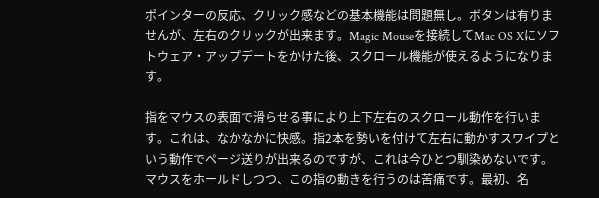ポインターの反応、クリック感などの基本機能は問題無し。ボタンは有りませんが、左右のクリックが出来ます。Magic Mouseを接続してMac OS Xにソフトウェア・アップデートをかけた後、スクロール機能が使えるようになります。

指をマウスの表面で滑らせる事により上下左右のスクロール動作を行います。これは、なかなかに快感。指2本を勢いを付けて左右に動かすスワイプという動作でページ送りが出来るのですが、これは今ひとつ馴染めないです。マウスをホールドしつつ、この指の動きを行うのは苦痛です。最初、名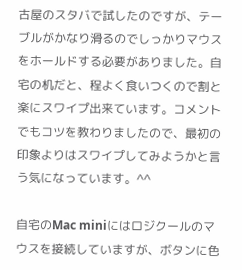古屋のスタバで試したのですが、テーブルがかなり滑るのでしっかりマウスをホールドする必要がありました。自宅の机だと、程よく食いつくので割と楽にスワイプ出来ています。コメントでもコツを教わりましたので、最初の印象よりはスワイプしてみようかと言う気になっています。^^

自宅のMac miniにはロジクールのマウスを接続していますが、ボタンに色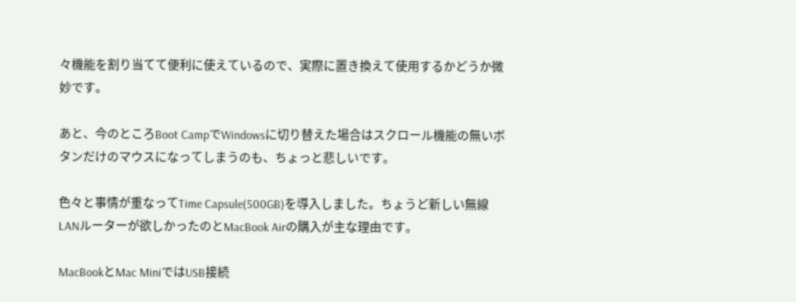々機能を割り当てて便利に使えているので、実際に置き換えて使用するかどうか微妙です。

あと、今のところBoot CampでWindowsに切り替えた場合はスクロール機能の無いボタンだけのマウスになってしまうのも、ちょっと悲しいです。

色々と事情が重なってTime Capsule(500GB)を導入しました。ちょうど新しい無線LANルーターが欲しかったのとMacBook Airの購入が主な理由です。

MacBookとMac MiniではUSB接続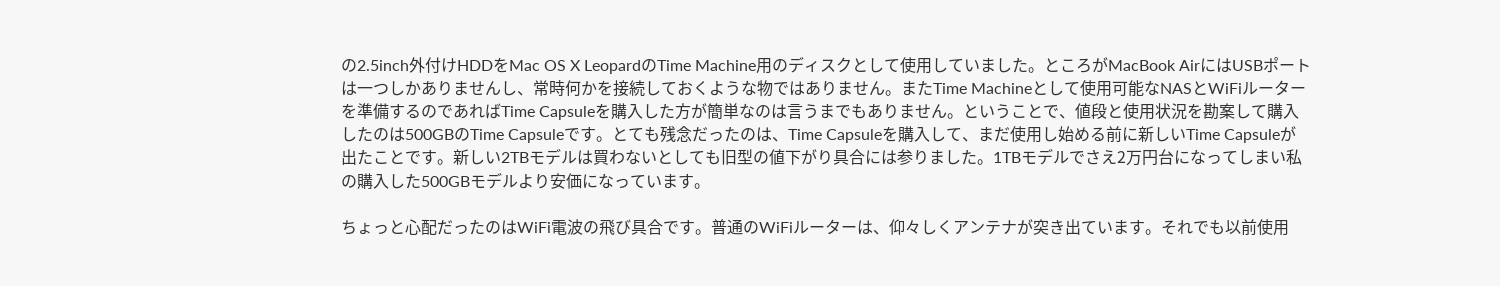の2.5inch外付けHDDをMac OS X LeopardのTime Machine用のディスクとして使用していました。ところがMacBook AirにはUSBポートは一つしかありませんし、常時何かを接続しておくような物ではありません。またTime Machineとして使用可能なNASとWiFiルーターを準備するのであればTime Capsuleを購入した方が簡単なのは言うまでもありません。ということで、値段と使用状況を勘案して購入したのは500GBのTime Capsuleです。とても残念だったのは、Time Capsuleを購入して、まだ使用し始める前に新しいTime Capsuleが出たことです。新しい2TBモデルは買わないとしても旧型の値下がり具合には参りました。1TBモデルでさえ2万円台になってしまい私の購入した500GBモデルより安価になっています。

ちょっと心配だったのはWiFi電波の飛び具合です。普通のWiFiルーターは、仰々しくアンテナが突き出ています。それでも以前使用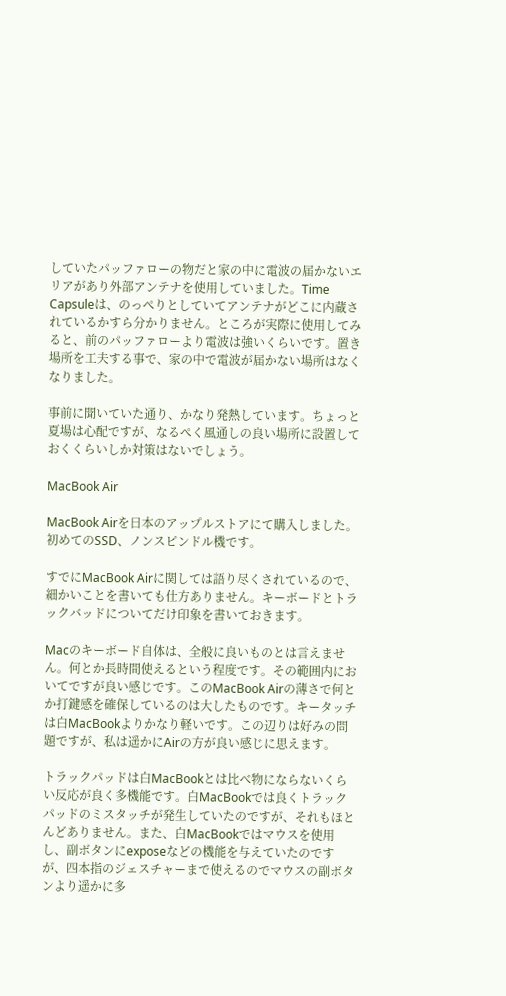していたパッファローの物だと家の中に電波の届かないエリアがあり外部アンテナを使用していました。Time Capsuleは、のっぺりとしていてアンテナがどこに内蔵されているかすら分かりません。ところが実際に使用してみると、前のパッファローより電波は強いくらいです。置き場所を工夫する事で、家の中で電波が届かない場所はなくなりました。

事前に聞いていた通り、かなり発熱しています。ちょっと夏場は心配ですが、なるぺく風通しの良い場所に設置しておくくらいしか対策はないでしょう。

MacBook Air

MacBook Airを日本のアップルストアにて購入しました。初めてのSSD、ノンスピンドル機です。

すでにMacBook Airに関しては語り尽くされているので、細かいことを書いても仕方ありません。キーボードとトラックバッドについてだけ印象を書いておきます。

Macのキーボード自体は、全般に良いものとは言えません。何とか長時間使えるという程度です。その範囲内においてですが良い感じです。このMacBook Airの薄さで何とか打鍵感を確保しているのは大したものです。キータッチは白MacBookよりかなり軽いです。この辺りは好みの問題ですが、私は遥かにAirの方が良い感じに思えます。

トラックパッドは白MacBookとは比べ物にならないくらい反応が良く多機能です。白MacBookでは良くトラックパッドのミスタッチが発生していたのですが、それもほとんどありません。また、白MacBookではマウスを使用し、副ボタンにexposeなどの機能を与えていたのですが、四本指のジェスチャーまで使えるのでマウスの副ボタンより遥かに多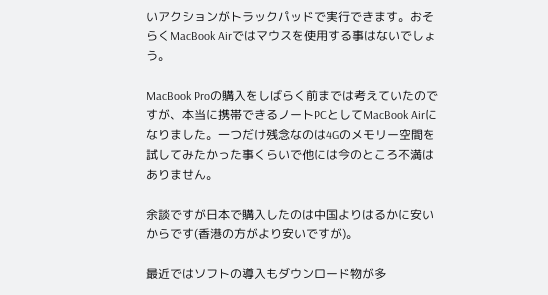いアクションがトラックパッドで実行できます。おそらくMacBook Airではマウスを使用する事はないでしょう。

MacBook Proの購入をしばらく前までは考えていたのですが、本当に携帯できるノートPCとしてMacBook Airになりました。一つだけ残念なのは4Gのメモリー空間を試してみたかった事くらいで他には今のところ不満はありません。

余談ですが日本で購入したのは中国よりはるかに安いからです(香港の方がより安いですが)。

最近ではソフトの導入もダウンロード物が多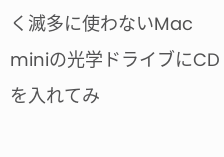く滅多に使わないMac miniの光学ドライブにCDを入れてみ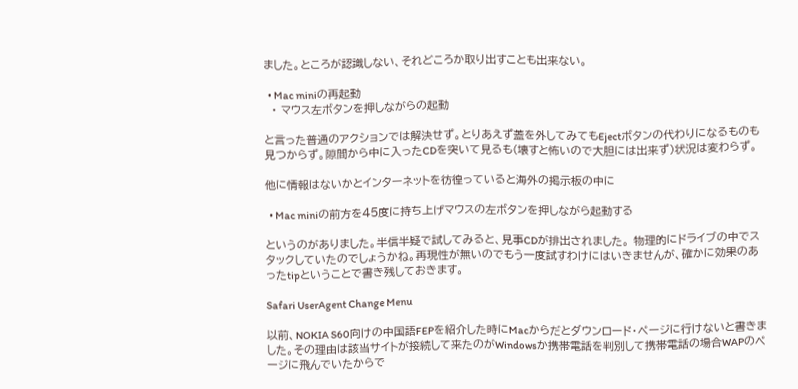ました。ところが認識しない、それどころか取り出すことも出来ない。

  • Mac miniの再起動
  • マウス左ボタンを押しながらの起動

と言った普通のアクションでは解決せず。とりあえず蓋を外してみてもEjectボタンの代わりになるものも見つからず。隙間から中に入ったCDを突いて見るも(壊すと怖いので大胆には出来ず)状況は変わらず。

他に情報はないかとインターネットを彷徨っていると海外の掲示板の中に

  • Mac miniの前方を45度に持ち上げマウスの左ボタンを押しながら起動する

というのがありました。半信半疑で試してみると、見事CDが排出されました。 物理的にドライブの中でスタックしていたのでしょうかね。再現性が無いのでもう一度試すわけにはいきませんが、確かに効果のあったtipということで書き残しておきます。

Safari UserAgent Change Menu

以前、NOKIA S60向けの中国語FEPを紹介した時にMacからだとダウンロード・ページに行けないと書きました。その理由は該当サイトが接続して来たのがWindowsか携帯電話を判別して携帯電話の場合WAPのページに飛んでいたからで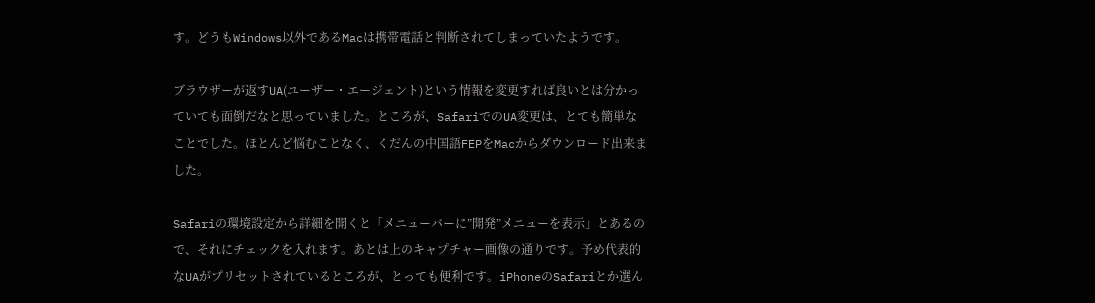す。どうもWindows以外であるMacは携帯電話と判断されてしまっていたようです。

ブラウザーが返すUA(ユーザー・エージェント)という情報を変更すれば良いとは分かっていても面倒だなと思っていました。ところが、SafariでのUA変更は、とても簡単なことでした。ほとんど悩むことなく、くだんの中国語FEPをMacからダウンロード出来ました。

Safariの環境設定から詳細を開くと「メニューバーに”開発”メニューを表示」とあるので、それにチェックを入れます。あとは上のキャプチャー画像の通りです。予め代表的なUAがプリセットされているところが、とっても便利です。iPhoneのSafariとか選ん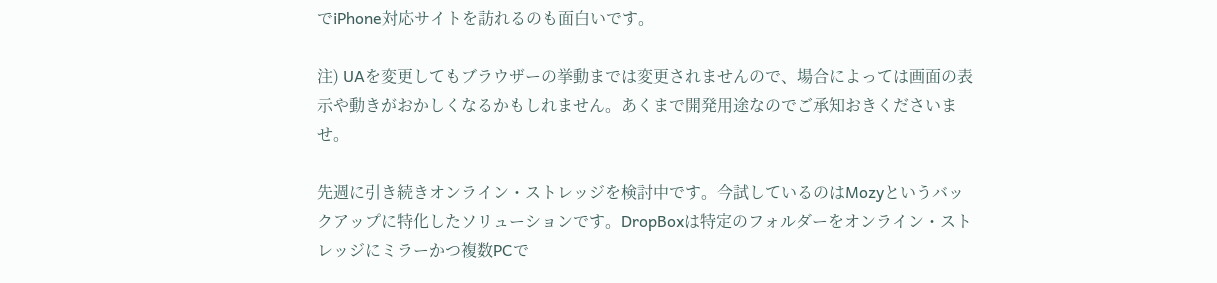でiPhone対応サイトを訪れるのも面白いです。

注) UAを変更してもブラウザーの挙動までは変更されませんので、場合によっては画面の表示や動きがおかしくなるかもしれません。あくまで開発用途なのでご承知おきくださいませ。

先週に引き続きオンライン・ストレッジを検討中です。今試しているのはMozyというバックアップに特化したソリューションです。DropBoxは特定のフォルダーをオンライン・ストレッジにミラーかつ複数PCで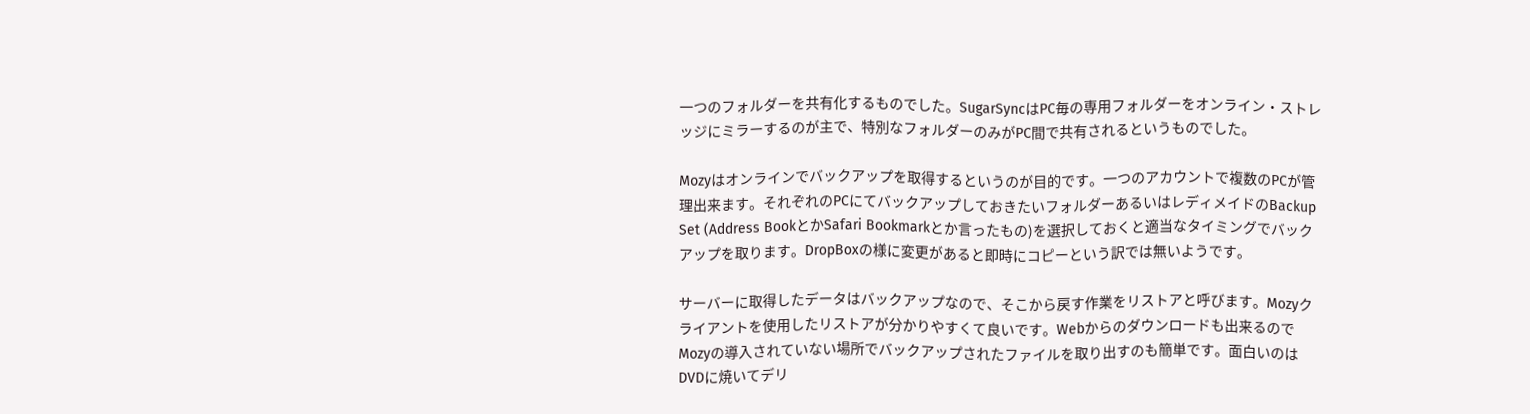一つのフォルダーを共有化するものでした。SugarSyncはPC毎の専用フォルダーをオンライン・ストレッジにミラーするのが主で、特別なフォルダーのみがPC間で共有されるというものでした。

Mozyはオンラインでバックアップを取得するというのが目的です。一つのアカウントで複数のPCが管理出来ます。それぞれのPCにてバックアップしておきたいフォルダーあるいはレディメイドのBackup Set (Address BookとかSafari Bookmarkとか言ったもの)を選択しておくと適当なタイミングでバックアップを取ります。DropBoxの様に変更があると即時にコピーという訳では無いようです。

サーバーに取得したデータはバックアップなので、そこから戻す作業をリストアと呼びます。Mozyクライアントを使用したリストアが分かりやすくて良いです。Webからのダウンロードも出来るのでMozyの導入されていない場所でバックアップされたファイルを取り出すのも簡単です。面白いのはDVDに焼いてデリ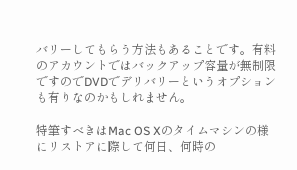バリーしてもらう方法もあることです。有料のアカウントではバックアップ容量が無制限ですのでDVDでデリバリーというオプションも有りなのかもしれません。

特筆すべきはMac OS Xのタイムマシンの様にリストアに際して何日、何時の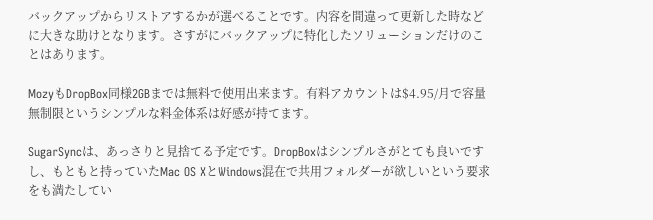バックアップからリストアするかが選べることです。内容を間違って更新した時などに大きな助けとなります。さすがにバックアップに特化したソリューションだけのことはあります。

MozyもDropBox同様2GBまでは無料で使用出来ます。有料アカウントは$4.95/月で容量無制限というシンプルな料金体系は好感が持てます。

SugarSyncは、あっさりと見捨てる予定です。DropBoxはシンプルさがとても良いですし、もともと持っていたMac OS XとWindows混在で共用フォルダーが欲しいという要求をも満たしてい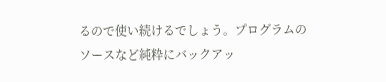るので使い続けるでしょう。プログラムのソースなど純粋にバックアッ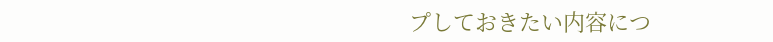プしておきたい内容につ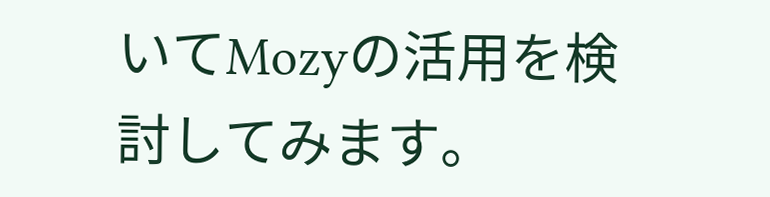いてMozyの活用を検討してみます。